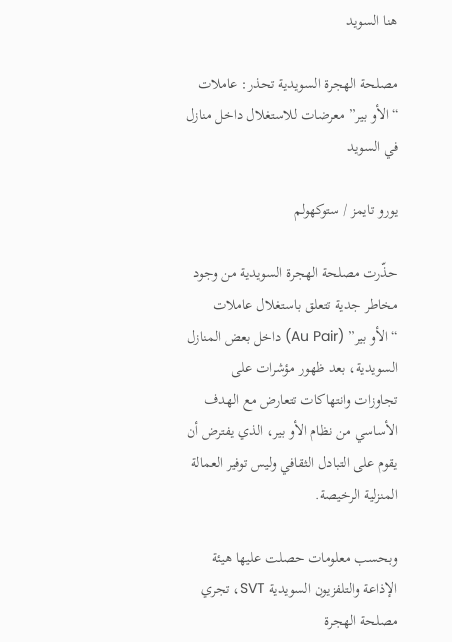هنا السويد

مصلحة الهجرة السويدية تحذر: عاملات “الأو بير” معرضات للاستغلال داخل منازل في السويد

يورو تايمز / ستوكهولم

حذّرت مصلحة الهجرة السويدية من وجود مخاطر جدية تتعلق باستغلال عاملات “الأو بير” (Au Pair) داخل بعض المنازل السويدية، بعد ظهور مؤشرات على تجاوزات وانتهاكات تتعارض مع الهدف الأساسي من نظام الأو بير، الذي يفترض أن يقوم على التبادل الثقافي وليس توفير العمالة المنزلية الرخيصة.

وبحسب معلومات حصلت عليها هيئة الإذاعة والتلفزيون السويدية SVT، تجري مصلحة الهجرة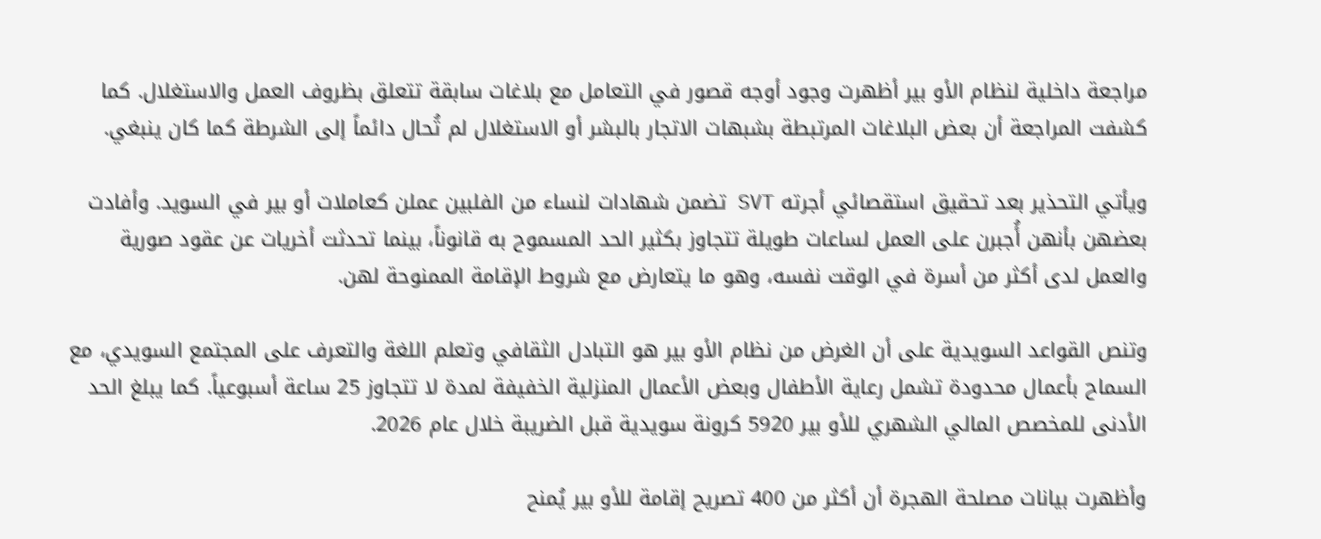مراجعة داخلية لنظام الأو بير أظهرت وجود أوجه قصور في التعامل مع بلاغات سابقة تتعلق بظروف العمل والاستغلال. كما كشفت المراجعة أن بعض البلاغات المرتبطة بشبهات الاتجار بالبشر أو الاستغلال لم تُحال دائماً إلى الشرطة كما كان ينبغي.

ويأتي التحذير بعد تحقيق استقصائي أجرته SVT تضمن شهادات لنساء من الفلبين عملن كعاملات أو بير في السويد. وأفادت بعضهن بأنهن أُجبرن على العمل لساعات طويلة تتجاوز بكثير الحد المسموح به قانوناً، بينما تحدثت أخريات عن عقود صورية والعمل لدى أكثر من أسرة في الوقت نفسه، وهو ما يتعارض مع شروط الإقامة الممنوحة لهن.

وتنص القواعد السويدية على أن الغرض من نظام الأو بير هو التبادل الثقافي وتعلم اللغة والتعرف على المجتمع السويدي، مع السماح بأعمال محدودة تشمل رعاية الأطفال وبعض الأعمال المنزلية الخفيفة لمدة لا تتجاوز 25 ساعة أسبوعياً. كما يبلغ الحد الأدنى للمخصص المالي الشهري للأو بير 5920 كرونة سويدية قبل الضريبة خلال عام 2026.

وأظهرت بيانات مصلحة الهجرة أن أكثر من 400 تصريح إقامة للأو بير يُمنح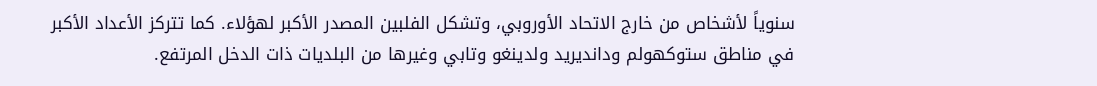سنوياً لأشخاص من خارج الاتحاد الأوروبي، وتشكل الفلبين المصدر الأكبر لهؤلاء. كما تتركز الأعداد الأكبر في مناطق ستوكهولم ودانديريد ولدينغو وتابي وغيرها من البلديات ذات الدخل المرتفع.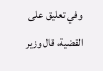وفي تعليق على القضية، قال وزير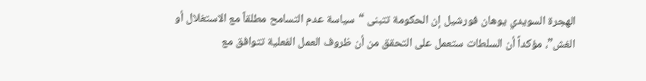الهجرة السويدي يوهان فورشيل إن الحكومة تتبنى “سياسة عدم التسامح مطلقاً مع الاستغلال أو الغش”، مؤكداً أن السلطات ستعمل على التحقق من أن ظروف العمل الفعلية تتوافق مع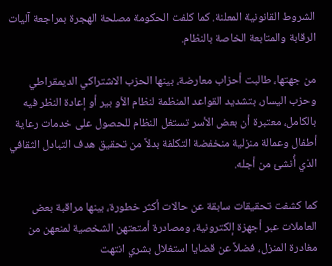الشروط القانونية المعلنة. كما كلفت الحكومة مصلحة الهجرة بمراجعة آليات الرقابة والمتابعة الخاصة بالنظام.

من جهتها، طالبت أحزاب معارضة، بينها الحزب الاشتراكي الديمقراطي وحزب اليسار، بتشديد القواعد المنظمة لنظام الأو بير أو إعادة النظر فيه بالكامل، معتبرة أن بعض الأسر تستغل النظام للحصول على خدمات رعاية أطفال وعمالة منزلية منخفضة التكلفة بدلاً من تحقيق هدف التبادل الثقافي الذي أُنشئ من أجله.

كما كشفت تحقيقات سابقة عن حالات أكثر خطورة، بينها مراقبة بعض العاملات عبر أجهزة إلكترونية، ومصادرة أمتعتهن الشخصية لمنعهن من مغادرة المنزل، فضلاً عن قضايا استغلال بشري انتهت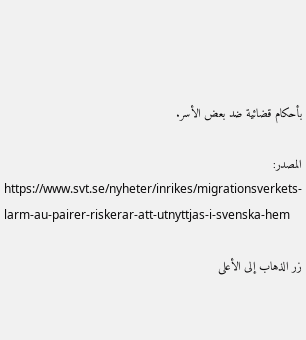بأحكام قضائية ضد بعض الأسر.

المصدر:
https://www.svt.se/nyheter/inrikes/migrationsverkets-larm-au-pairer-riskerar-att-utnyttjas-i-svenska-hem

زر الذهاب إلى الأعلى